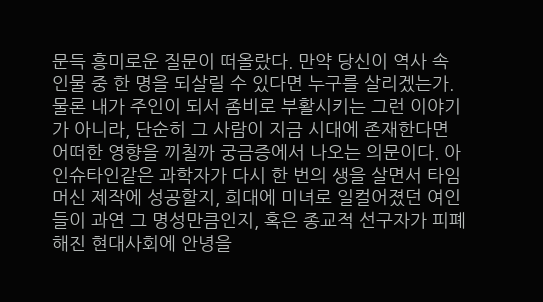문득 흥미로운 질문이 떠올랐다. 만약 당신이 역사 속 인물 중 한 명을 되살릴 수 있다면 누구를 살리겠는가. 물론 내가 주인이 되서 좀비로 부활시키는 그런 이야기가 아니라, 단순히 그 사람이 지금 시대에 존재한다면 어떠한 영향을 끼칠까 궁금증에서 나오는 의문이다. 아인슈타인같은 과학자가 다시 한 번의 생을 살면서 타임머신 제작에 성공할지, 희대에 미녀로 일컬어졌던 여인들이 과연 그 명성만큼인지, 혹은 종교적 선구자가 피폐해진 현대사회에 안녕을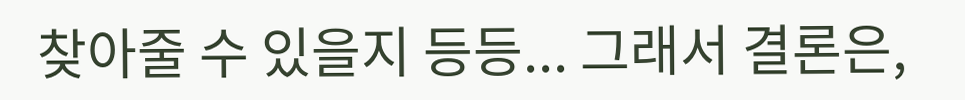찾아줄 수 있을지 등등... 그래서 결론은,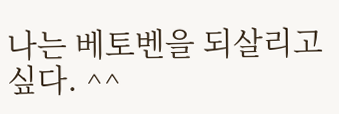나는 베토벤을 되살리고 싶다. ^^